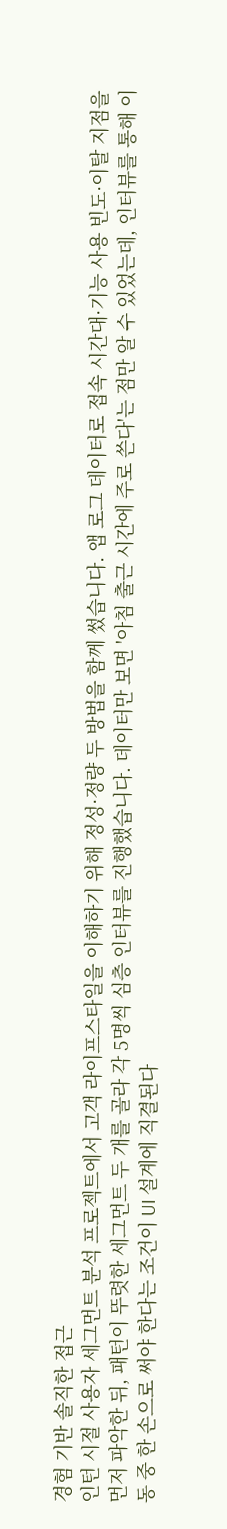경험 기반 솔직한 접근
인턴 시절 사용자 세그먼트 분석 프로젝트에서 고객 라이프스타일을 이해하기 위해 정성·정량 두 방법을 함께 썼습니다. 앱 로그 데이터로 접속 시간대·기능 사용 빈도·이탈 지점을 먼저 파악한 뒤, 패턴이 뚜렷한 세그먼트 두 개를 골라 각 5명씩 심층 인터뷰를 진행했습니다. 데이터만 보면 '아침 출근 시간에 주로 쓴다'는 점만 알 수 있었는데, 인터뷰를 통해 이동 중 한 손으로 써야 한다는 조건이 UI 설계에 직결된다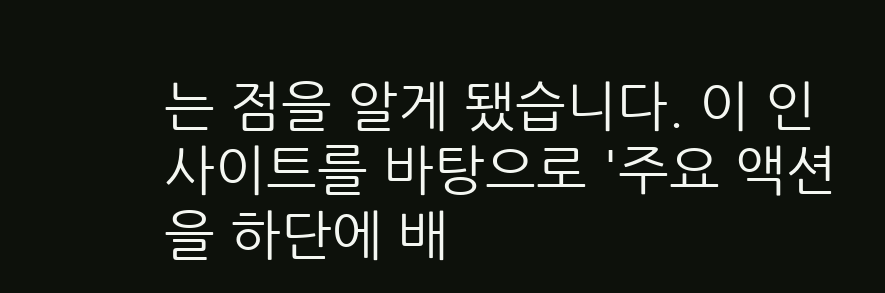는 점을 알게 됐습니다. 이 인사이트를 바탕으로 '주요 액션을 하단에 배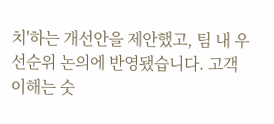치'하는 개선안을 제안했고, 팀 내 우선순위 논의에 반영됐습니다. 고객 이해는 숫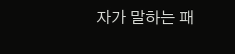자가 말하는 패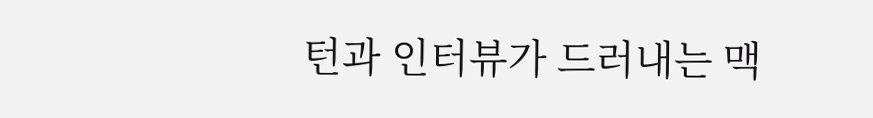턴과 인터뷰가 드러내는 맥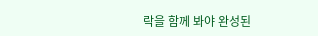락을 함께 봐야 완성된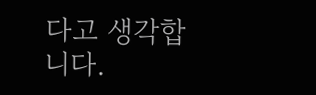다고 생각합니다.